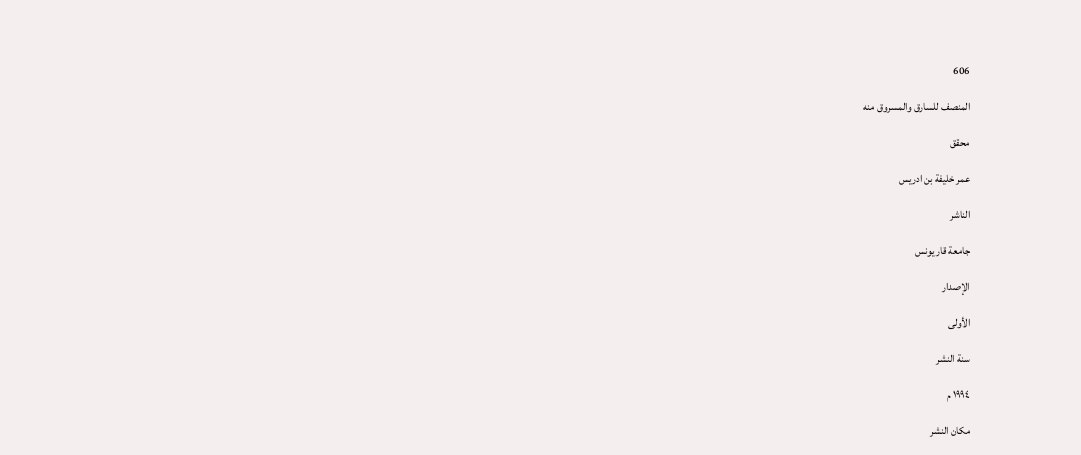606

المنصف للسارق والمسروق منه

محقق

عمر خليفة بن ادريس

الناشر

جامعة قار يونس

الإصدار

الأولى

سنة النشر

١٩٩٤ م

مكان النشر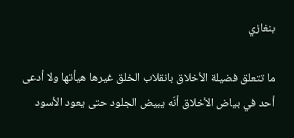بنغازي

ما تتعلق فضيلة الأخلاق بانقلاب الخلق غيرها هيأتها ولا أدعى أحد في بياض الأخلاق أنّه يبيض الجلود حتى يعود الأسود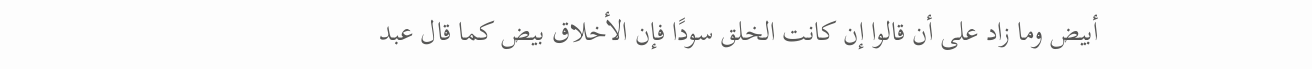أبيض وما زاد على أن قالوا إن كانت الخلق سودًا فإن الأخلاق بيض كما قال عبد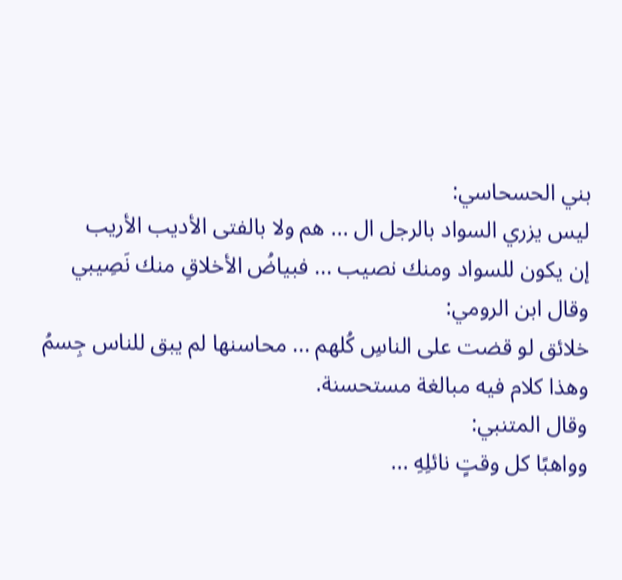بني الحسحاسي:
ليس يزري السواد بالرجل ال ... هم ولا بالفتى الأديب الأريب
إن يكون للسواد ومنك نصيب ... فبياضُ الأخلاقِ منك نَصِيبي
وقال ابن الرومي:
خلائق لو قضت على الناسِ كُلهم ... محاسنها لم يبق للناس جِسمُ
وهذا كلام فيه مبالغة مستحسنة.
وقال المتنبي:
وواهبًا كل وقتٍ نائلِهِ ...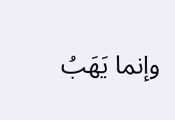وإنما يَهَبُ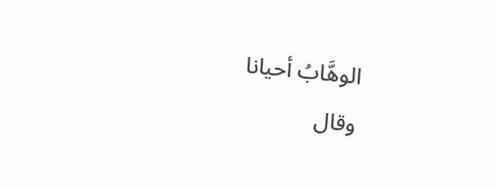الوهَّابُ أحيانا
وقال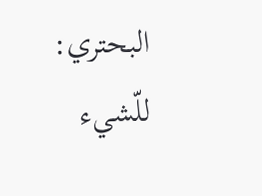البحتري:
للّشيء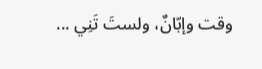وقت وإبّانٌ، ولستَ تَنِي ...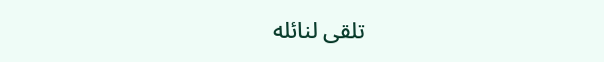تلقى لنائله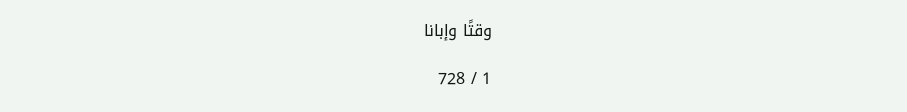وقتًا وإبانا

1 / 728